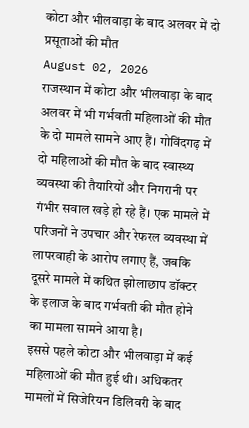कोटा और भीलवाड़ा के बाद अलवर में दो प्रसूताओं की मौत
August 02, 2026
राजस्थान में कोटा और भीलवाड़ा के बाद अलवर में भी गर्भवती महिलाओं की मौत के दो मामले सामने आए हैं। गोविंदगढ़ में दो महिलाओं की मौत के बाद स्वास्थ्य व्यवस्था की तैयारियों और निगरानी पर गंभीर सवाल खड़े हो रहे हैं। एक मामले में परिजनों ने उपचार और रेफरल व्यवस्था में लापरवाही के आरोप लगाए हैं, जबकि दूसरे मामले में कथित झोलाछाप डॉक्टर के इलाज के बाद गर्भवती की मौत होने का मामला सामने आया है।
इससे पहले कोटा और भीलवाड़ा में कई महिलाओं की मौत हुई थी। अधिकतर मामलों में सिजेरियन डिलिवरी के बाद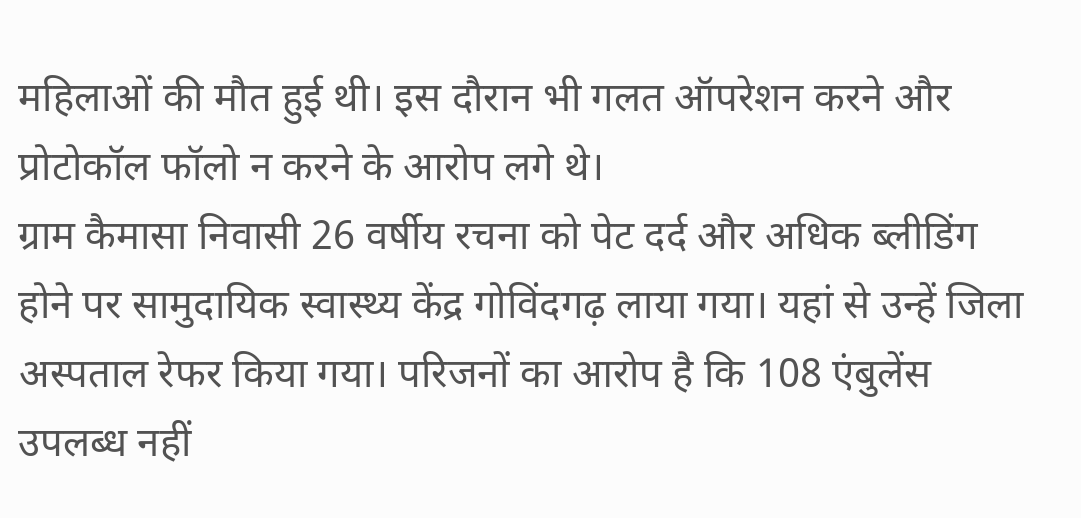महिलाओं की मौत हुई थी। इस दौरान भी गलत ऑपरेशन करने और प्रोटोकॉल फॉलो न करने के आरोप लगे थे।
ग्राम कैमासा निवासी 26 वर्षीय रचना को पेट दर्द और अधिक ब्लीडिंग होने पर सामुदायिक स्वास्थ्य केंद्र गोविंदगढ़ लाया गया। यहां से उन्हें जिला अस्पताल रेफर किया गया। परिजनों का आरोप है कि 108 एंबुलेंस उपलब्ध नहीं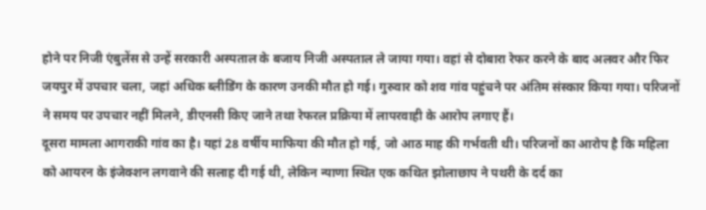होने पर निजी एंबुलेंस से उन्हें सरकारी अस्पताल के बजाय निजी अस्पताल ले जाया गया। वहां से दोबारा रेफर करने के बाद अलवर और फिर जयपुर में उपचार चला, जहां अधिक ब्लीडिंग के कारण उनकी मौत हो गई। गुरुवार को शव गांव पहुंचने पर अंतिम संस्कार किया गया। परिजनों ने समय पर उपचार नहीं मिलने, डीएनसी किए जाने तथा रेफरल प्रक्रिया में लापरवाही के आरोप लगाए हैं।
दूसरा मामला आगराकी गांव का है। यहां 28 वर्षीय माफिया की मौत हो गई, जो आठ माह की गर्भवती थी। परिजनों का आरोप है कि महिला को आयरन के इंजेक्शन लगवाने की सलाह दी गई थी, लेकिन न्याणा स्थित एक कथित झोलाछाप ने पथरी के दर्द का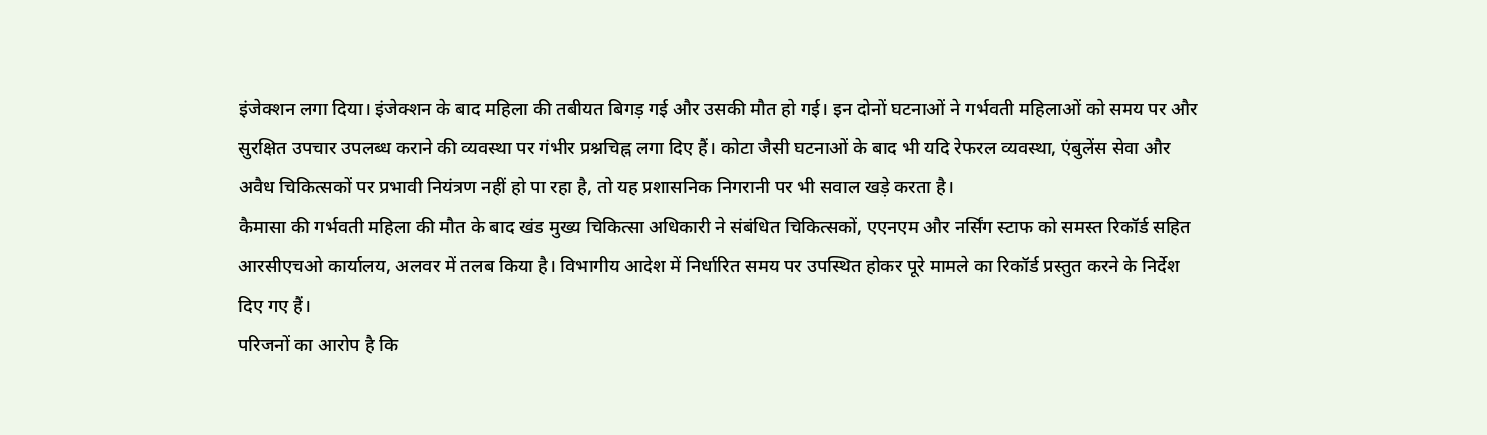इंजेक्शन लगा दिया। इंजेक्शन के बाद महिला की तबीयत बिगड़ गई और उसकी मौत हो गई। इन दोनों घटनाओं ने गर्भवती महिलाओं को समय पर और सुरक्षित उपचार उपलब्ध कराने की व्यवस्था पर गंभीर प्रश्नचिह्न लगा दिए हैं। कोटा जैसी घटनाओं के बाद भी यदि रेफरल व्यवस्था, एंबुलेंस सेवा और अवैध चिकित्सकों पर प्रभावी नियंत्रण नहीं हो पा रहा है, तो यह प्रशासनिक निगरानी पर भी सवाल खड़े करता है।
कैमासा की गर्भवती महिला की मौत के बाद खंड मुख्य चिकित्सा अधिकारी ने संबंधित चिकित्सकों, एएनएम और नर्सिंग स्टाफ को समस्त रिकॉर्ड सहित आरसीएचओ कार्यालय, अलवर में तलब किया है। विभागीय आदेश में निर्धारित समय पर उपस्थित होकर पूरे मामले का रिकॉर्ड प्रस्तुत करने के निर्देश दिए गए हैं।
परिजनों का आरोप है कि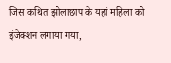जिस कथित झोलाछाप के यहां महिला को इंजेक्शन लगाया गया,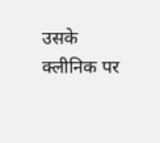उसके क्लीनिक पर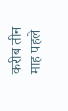करीब तीन माह पहले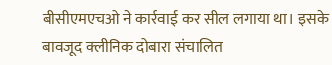बीसीएमएचओ ने कार्रवाई कर सील लगाया था। इसके बावजूद क्लीनिक दोबारा संचालित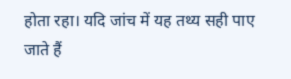होता रहा। यदि जांच में यह तथ्य सही पाए जाते हैं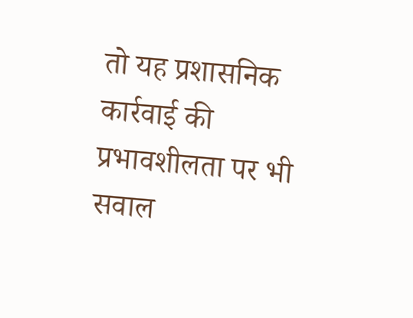तो यह प्रशासनिक कार्रवाई की प्रभावशीलता पर भी सवाल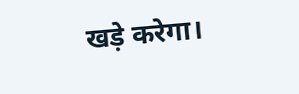खड़े करेगा।